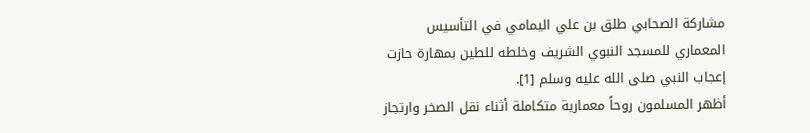مشارکة الصحابي طلق بن علي اليمامي في التأسيس المعماري للمسجد النبوي الشريف وخلطه للطين بمهارة حازت إعجاب النبي صلى الله عليه وسلم [1].
أظهر المسلمون روحاً معمارية متكاملة أثناء نقل الصخر وارتجاز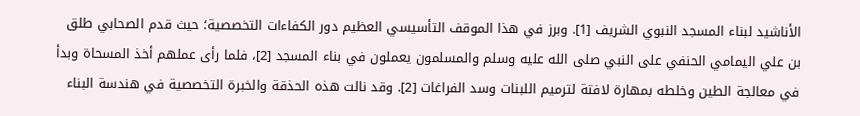الأناشيد لبناء المسجد النبوي الشريف [1]. وبرز في هذا الموقف التأسيسي العظيم دور الكفاءات التخصصية؛ حيث قدم الصحابي طلق بن علي اليمامي الحنفي على النبي صلى الله عليه وسلم والمسلمون يعملون في بناء المسجد [2]، فلما رأى عملهم أخذ المسحاة وبدأ في معالجة الطين وخلطه بمهارة لافتة لترميم اللبنات وسد الفراغات [2]. وقد نالت هذه الحذقة والخبرة التخصصية في هندسة البناء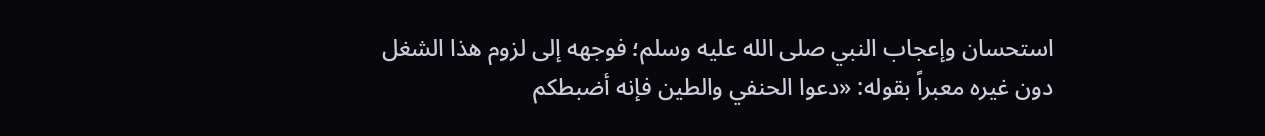استحسان وإعجاب النبي صلى الله عليه وسلم؛ فوجهه إلى لزوم هذا الشغل دون غيره معبراً بقوله: «دعوا الحنفي والطين فإنه أضبطكم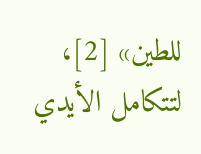للطين» [2]، لتتكامل الأيدي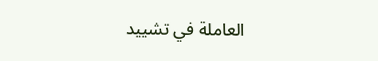العاملة في تشييد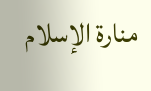منارة الإسلام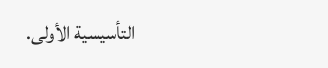التأسيسية الأولى.